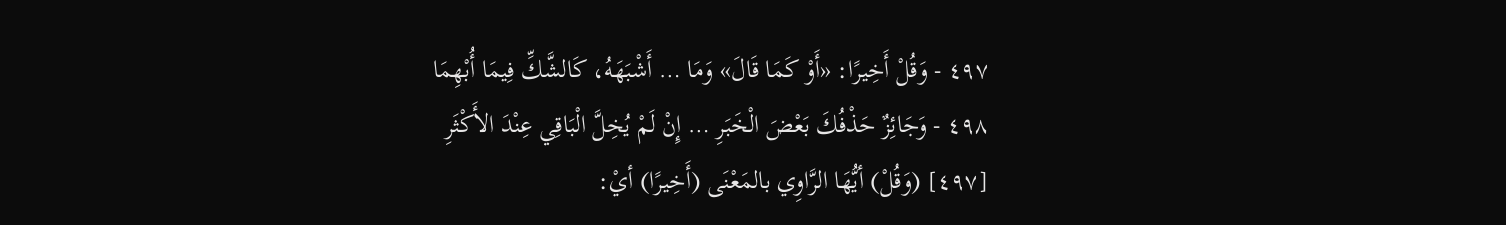٤٩٧ - وَقُلْ أَخِيرًا: «أَوْ كَمَا قَالَ» وَمَا … أَشْبَهَهُ، كَالشَّكِّ فِيمَا أُبْهِمَا
٤٩٨ - وَجَائِزٌ حَذْفُكَ بَعْضَ الْخَبَرِ … إِنْ لَمْ يُخِلَّ الْبَاقِي عِنْدَ الأَكْثَرِ
[٤٩٧] (وَقُلْ) أيُّهَا الرَّاوِي بالمَعْنَى (أَخِيرًا) أيْ: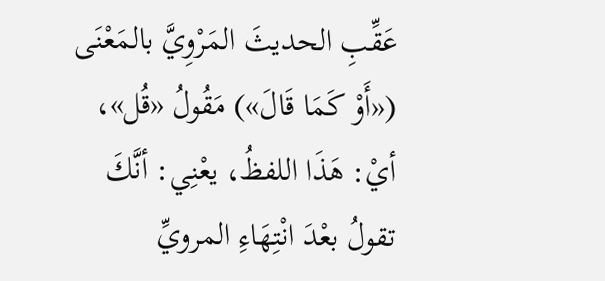عَقِّبِ الحديثَ المَرْوِيَّ بالمَعْنَى («أَوْ كَمَا قَالَ») مَقُولُ «قُل»، أيْ: هَذَا اللفظُ، يعْنِي: أنَّكَ تقولُ بعْدَ انْتِهَاءِ المرويِّ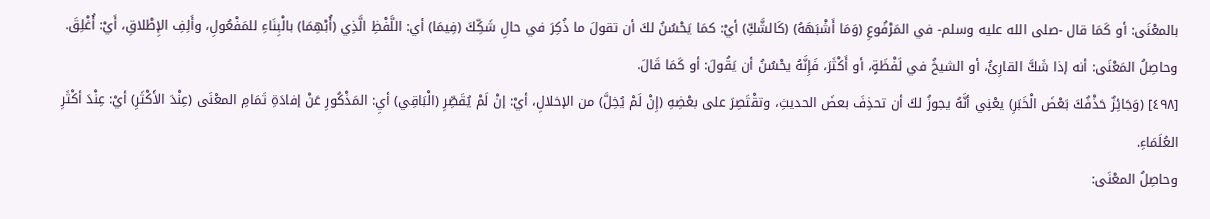بالمعْنَى: أو كَمَا قال -صلى الله عليه وسلم- في المَرْفُوعِ (وَمَا أَشْبَهَهُ) (كَالشَّكِّ) أيْ: كمَا يَحْسُنُ لكَ أن تقولَ ما ذُكِرَ في حالِ شَكِّكَ (فِيمَا) أي: اللَّفْظِ الَّذِي (أُبْهِمَا) بالْبِنَاءِ للمَفْعُولِ، وأَلِفِ الإِطْلاقِ، أَيْ: أُغْلِقَ.
وحاصِلُ المَعْنَى: أنه إذا شَكَّ القارِئُ، أو الشيخُ في لَفْظَةٍ، أو أَكْثَرَ، فَإِنَّهُ يحْسُنُ أن يَقُولَ: أو كَمَا قَالَ.
[٤٩٨] (وَجَائِزٌ حَذْفُكَ بَعْضَ الْخَبَرِ) يعْنِي أنَّهُ يجوزُ لكَ أن تحذِفَ بعضَ الحديثِ، وتقْتَصِرَ على بعْضِهِ (إِنْ لَمْ يُخِلَّ) من الإخلالِ، أيْ: إنْ لَمْ يُقَصِّرِ (الْبَاقِي) أيِ: المَذْكُورِ عَنْ إفادَةِ تَمَامِ المعْنَى (عِنْدَ الأَكْثَرِ) أيْ: عِنْدَ أكْثَرِ العُلَمَاءِ.
وحاصِلُ المعْنَى: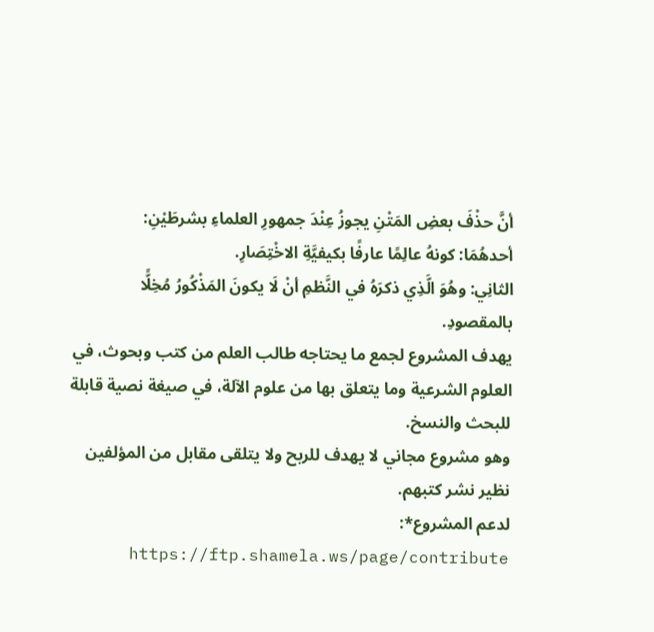أنَّ حذْفَ بعضِ المَتْنِ يجوزُ عِنْدَ جمهورِ العلماءِ بشرطَيْنِ:
أحدهُمَا: كونهُ عالِمًا عارفًا بكيفيَّةِ الاخْتِصَارِ.
الثانِي: وهُوَ الَّذِي ذكرَهُ في النَّظمِ أنْ لَا يكونَ المَذْكُورُ مُخِلًّا بالمقصودِ.
يهدف المشروع لجمع ما يحتاجه طالب العلم من كتب وبحوث، في العلوم الشرعية وما يتعلق بها من علوم الآلة، في صيغة نصية قابلة للبحث والنسخ.
وهو مشروع مجاني لا يهدف للربح ولا يتلقى مقابل من المؤلفين نظير نشر كتبهم.
لدعم المشروع*: https://ftp.shamela.ws/page/contribute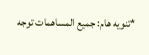*تنويه هام: جميع المساهمات توجه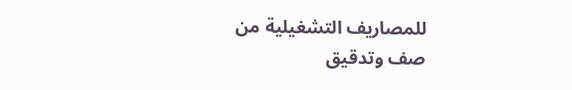للمصاريف التشغيلية من صف وتدقيق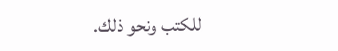للكتب ونحو ذلك.